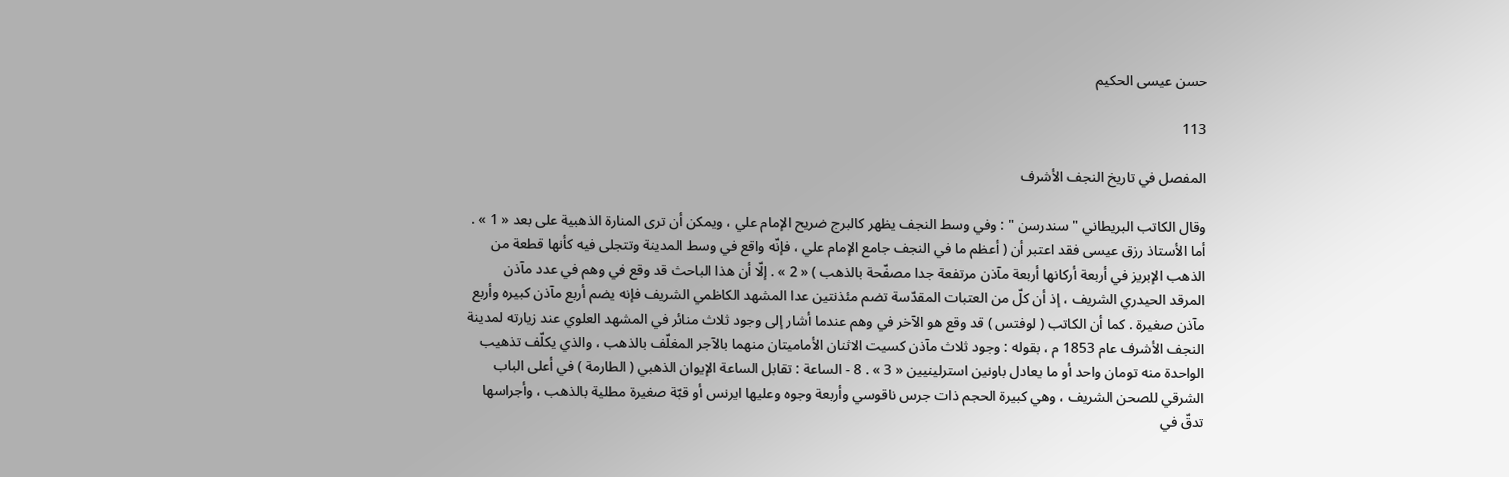حسن عيسى الحكيم

113

المفصل في تاريخ النجف الأشرف

وقال الكاتب البريطاني " سندرسن " : وفي وسط النجف يظهر كالبرج ضريح الإمام علي ، ويمكن أن ترى المنارة الذهبية على بعد « 1 » . أما الأستاذ رزق عيسى فقد اعتبر أن ( أعظم ما في النجف جامع الإمام علي ، فإنّه واقع في وسط المدينة وتتجلى فيه كأنها قطعة من الذهب الإبريز في أربعة أركانها أربعة مآذن مرتفعة جدا مصفّحة بالذهب ) « 2 » . إلّا أن هذا الباحث قد وقع في وهم في عدد مآذن المرقد الحيدري الشريف ، إذ أن كلّ من العتبات المقدّسة تضم مئذنتين عدا المشهد الكاظمي الشريف فإنه يضم أربع مآذن كبيره وأربع مآذن صغيرة . كما أن الكاتب ( لوفتس ) قد وقع هو الآخر في وهم عندما أشار إلى وجود ثلاث منائر في المشهد العلوي عند زيارته لمدينة النجف الأشرف عام 1853 م ، بقوله : وجود ثلاث مآذن كسيت الاثنان الأماميتان منهما بالآجر المغلّف بالذهب ، والذي يكلّف تذهيب الواحدة منه تومان واحد أو ما يعادل باونين استرلينيين « 3 » . 8 - الساعة : تقابل الساعة الإيوان الذهبي ( الطارمة ) في أعلى الباب الشرقي للصحن الشريف ، وهي كبيرة الحجم ذات جرس ناقوسي وأربعة وجوه وعليها ايرنس أو قبّة صغيرة مطلية بالذهب ، وأجراسها تدقّ في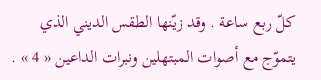كلّ ربع ساعة . وقد زيّنها الطقس الديني الذي يتموّج مع أصوات المبتهلين ونبرات الداعين « 4 » .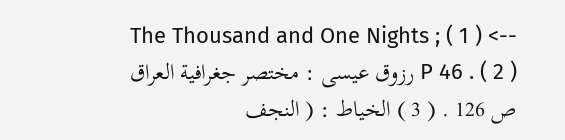--> ( 1 ) The Thousand and One Nights ; P 46 . ( 2 ) رزوق عيسى : مختصر جغرافية العراق ص 126 . ( 3 ) الخياط : ( النجف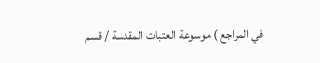في المراجع ) موسوعة العتبات المقدسة / قسم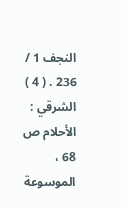النجف 1 / 236 . ( 4 ) الشرقي : الأحلام ص 68 ، الموسوعة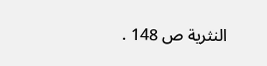النثرية ص 148 .